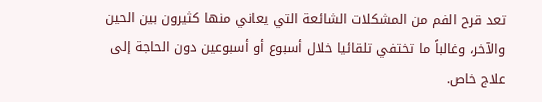تعد قرح الفم من المشكلات الشائعة التي يعاني منها كثيرون بين الحين والآخر، وغالباً ما تختفي تلقائيا خلال أسبوع أو أسبوعين دون الحاجة إلى علاج خاص.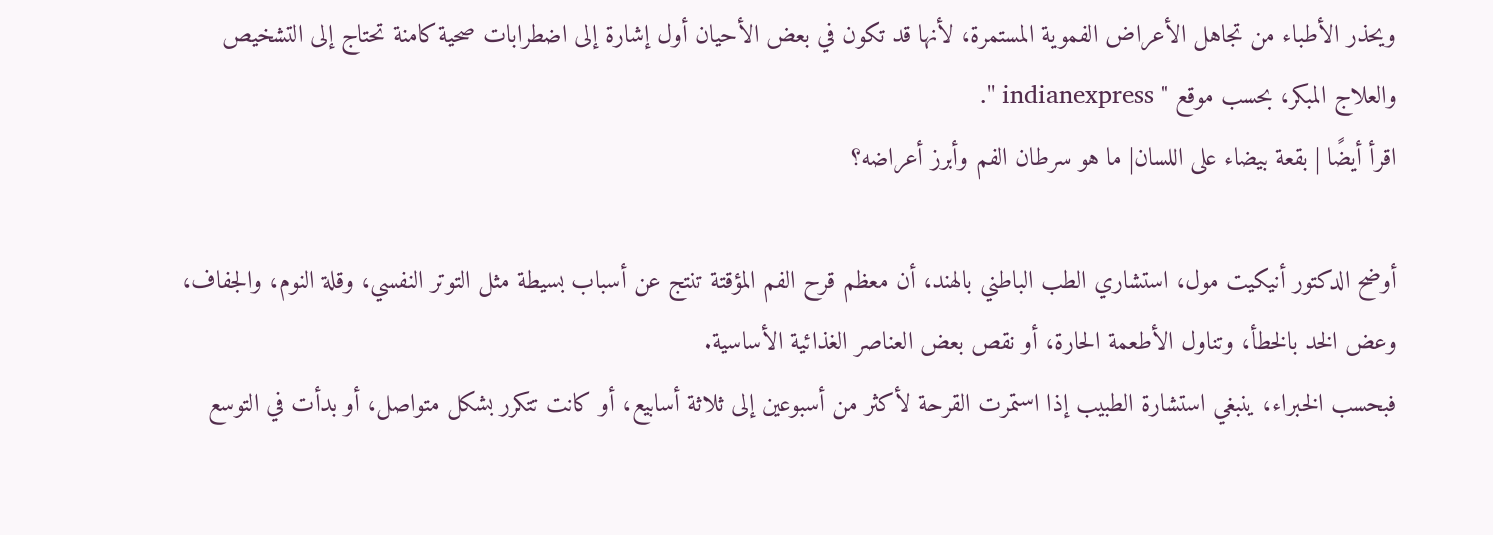ويحذر الأطباء من تجاهل الأعراض الفموية المستمرة، لأنها قد تكون في بعض الأحيان أول إشارة إلى اضطرابات صحية كامنة تحتاج إلى التشخيص والعلاج المبكر، بحسب موقع " indianexpress ".
اقرأ أيضًا | بقعة بيضاء على اللسان| ما هو سرطان الفم وأبرز أعراضه؟

أوضح الدكتور أنيكيت مول، استشاري الطب الباطني بالهند، أن معظم قرح الفم المؤقتة تنتج عن أسباب بسيطة مثل التوتر النفسي، وقلة النوم، والجفاف، وعض الخد بالخطأ، وتناول الأطعمة الحارة، أو نقص بعض العناصر الغذائية الأساسية.
فبحسب الخبراء، ينبغي استشارة الطبيب إذا استمرت القرحة لأكثر من أسبوعين إلى ثلاثة أسابيع، أو كانت تتكرر بشكل متواصل، أو بدأت في التوسع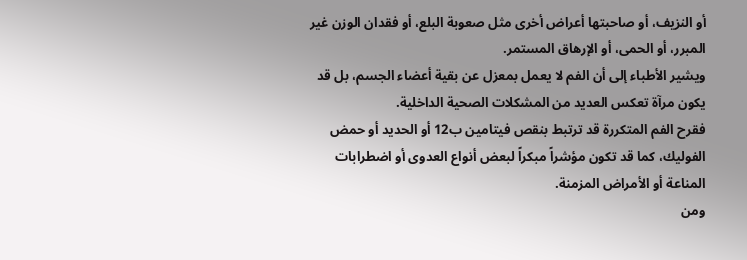أو النزيف، أو صاحبتها أعراض أخرى مثل صعوبة البلع، أو فقدان الوزن غير المبرر، أو الحمى، أو الإرهاق المستمر.
ويشير الأطباء إلى أن الفم لا يعمل بمعزل عن بقية أعضاء الجسم، بل قد يكون مرآة تعكس العديد من المشكلات الصحية الداخلية.
فقرح الفم المتكررة قد ترتبط بنقص فيتامين ب12 أو الحديد أو حمض الفوليك، كما قد تكون مؤشراً مبكراً لبعض أنواع العدوى أو اضطرابات المناعة أو الأمراض المزمنة.
ومن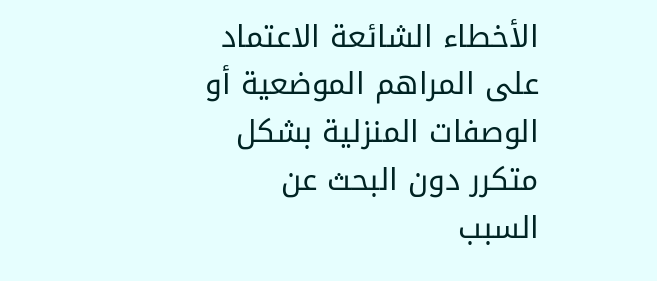الأخطاء الشائعة الاعتماد على المراهم الموضعية أو الوصفات المنزلية بشكل متكرر دون البحث عن السبب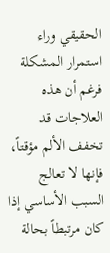الحقيقي وراء استمرار المشكلة فرغم أن هذه العلاجات قد تخفف الألم مؤقتاً، فإنها لا تعالج السبب الأساسي إذا كان مرتبطاً بحالة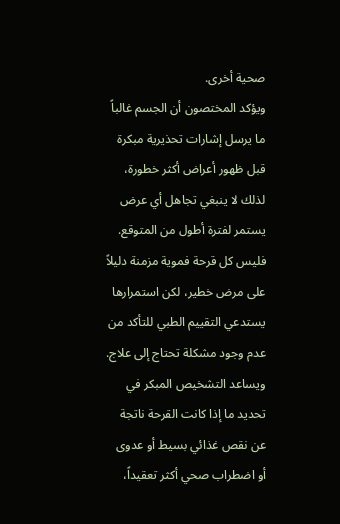صحية أخرى.
ويؤكد المختصون أن الجسم غالباً ما يرسل إشارات تحذيرية مبكرة قبل ظهور أعراض أكثر خطورة، لذلك لا ينبغي تجاهل أي عرض يستمر لفترة أطول من المتوقع.
فليس كل قرحة فموية مزمنة دليلاً على مرض خطير، لكن استمرارها يستدعي التقييم الطبي للتأكد من عدم وجود مشكلة تحتاج إلى علاج.
ويساعد التشخيص المبكر في تحديد ما إذا كانت القرحة ناتجة عن نقص غذائي بسيط أو عدوى أو اضطراب صحي أكثر تعقيداً،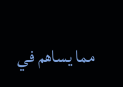مما يساهم في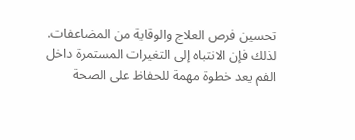تحسين فرص العلاج والوقاية من المضاعفات.
لذلك فإن الانتباه إلى التغيرات المستمرة داخل الفم يعد خطوة مهمة للحفاظ على الصحة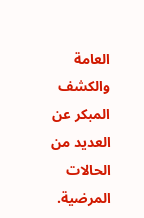العامة والكشف المبكر عن العديد من الحالات المرضية.